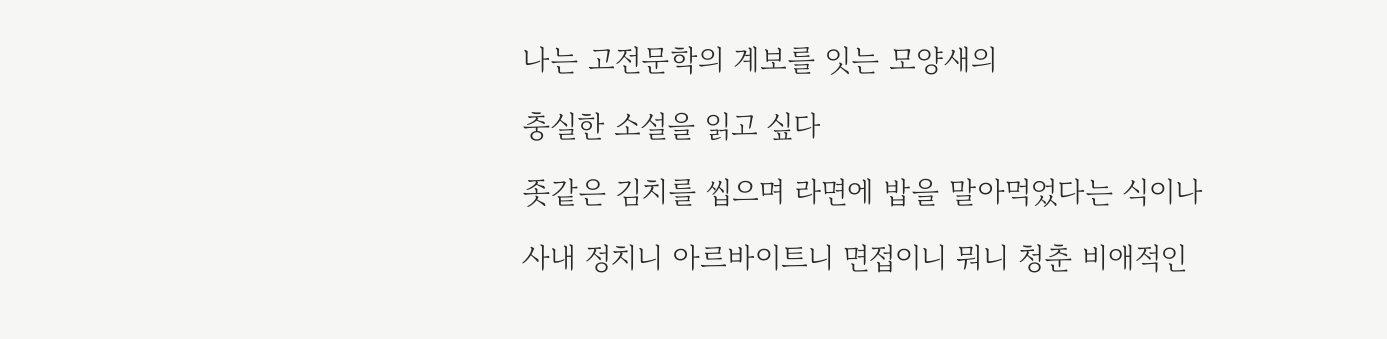나는 고전문학의 계보를 잇는 모양새의

충실한 소설을 읽고 싶다

좃같은 김치를 씹으며 라면에 밥을 말아먹었다는 식이나

사내 정치니 아르바이트니 면접이니 뭐니 청춘 비애적인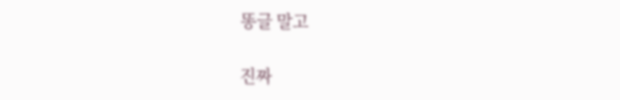똥글 말고

진짜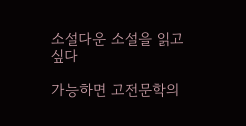소설다운 소설을 읽고 싶다

가능하면 고전문학의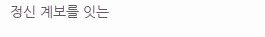정신 계보를 잇는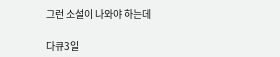그런 소설이 나와야 하는데

다큐3일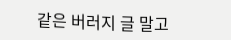같은 버러지 글 말고